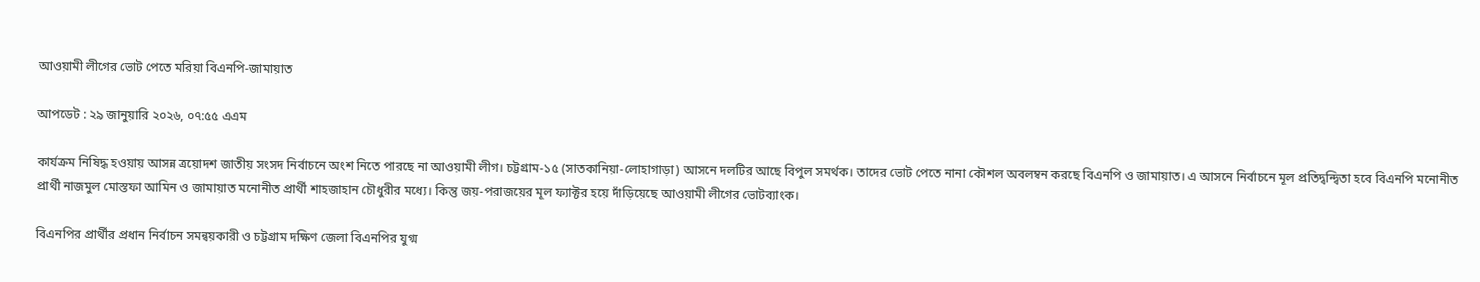আওয়ামী লীগের ভোট পেতে মরিয়া বিএনপি-জামায়াত

আপডেট : ২৯ জানুয়ারি ২০২৬, ০৭:৫৫ এএম

কার্যক্রম নিষিদ্ধ হওয়ায় আসন্ন ত্রয়োদশ জাতীয় সংসদ নির্বাচনে অংশ নিতে পারছে না আওয়ামী লীগ। চট্টগ্রাম-১৫ (সাতকানিয়া-লোহাগাড়া) আসনে দলটির আছে বিপুল সমর্থক। তাদের ভোট পেতে নানা কৌশল অবলম্বন করছে বিএনপি ও জামায়াত। এ আসনে নির্বাচনে মূল প্রতিদ্বন্দ্বিতা হবে বিএনপি মনোনীত প্রার্থী নাজমুল মোস্তফা আমিন ও জামায়াত মনোনীত প্রার্থী শাহজাহান চৌধুরীর মধ্যে। কিন্তু জয়-পরাজয়ের মূল ফ্যাক্টর হয়ে দাঁড়িয়েছে আওয়ামী লীগের ভোটব্যাংক।

বিএনপির প্রার্থীর প্রধান নির্বাচন সমন্বয়কারী ও চট্টগ্রাম দক্ষিণ জেলা বিএনপির যুগ্ম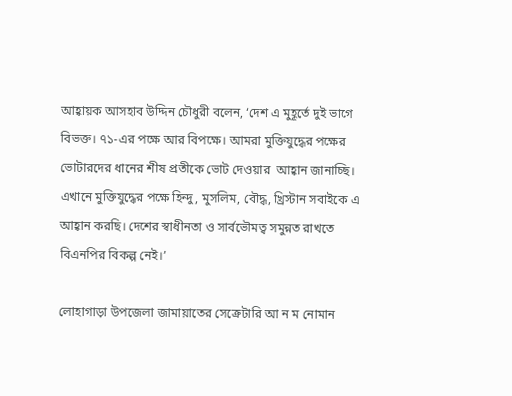আহ্বায়ক আসহাব উদ্দিন চৌধুরী বলেন, ‘দেশ এ মুহূর্তে দুই ভাগে বিভক্ত। ৭১-এর পক্ষে আর বিপক্ষে। আমরা মুক্তিযুদ্ধের পক্ষের ভোটারদের ধানের শীষ প্রতীকে ভোট দেওয়ার  আহ্বান জানাচ্ছি। এখানে মুক্তিযুদ্ধের পক্ষে হিন্দু, মুসলিম, বৌদ্ধ, খ্রিস্টান সবাইকে এ আহ্বান করছি। দেশের স্বাধীনতা ও সার্বভৌমত্ব সমুন্নত রাখতে বিএনপির বিকল্প নেই।’

লোহাগাড়া উপজেলা জামায়াতের সেক্রেটারি আ ন ম নোমান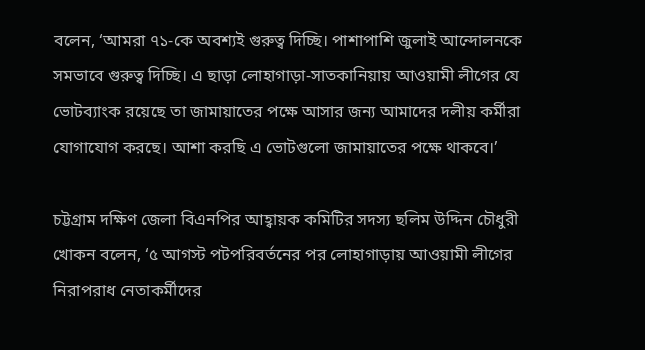বলেন, ‘আমরা ৭১-কে অবশ্যই গুরুত্ব দিচ্ছি। পাশাপাশি জুলাই আন্দোলনকে সমভাবে গুরুত্ব দিচ্ছি। এ ছাড়া লোহাগাড়া-সাতকানিয়ায় আওয়ামী লীগের যে ভোটব্যাংক রয়েছে তা জামায়াতের পক্ষে আসার জন্য আমাদের দলীয় কর্মীরা যোগাযোগ করছে। আশা করছি এ ভোটগুলো জামায়াতের পক্ষে থাকবে।’

চট্টগ্রাম দক্ষিণ জেলা বিএনপির আহ্বায়ক কমিটির সদস্য ছলিম উদ্দিন চৌধুরী খোকন বলেন, ‘৫ আগস্ট পটপরিবর্তনের পর লোহাগাড়ায় আওয়ামী লীগের নিরাপরাধ নেতাকর্মীদের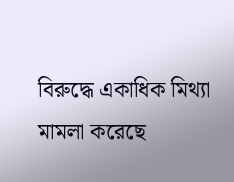বিরুদ্ধে একাধিক মিথ্যা মামলা করেছে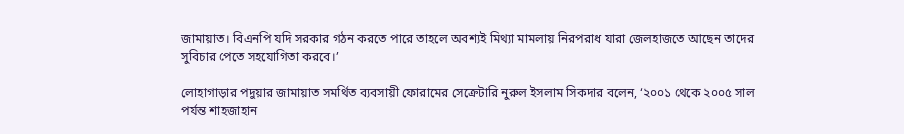জামায়াত। বিএনপি যদি সরকার গঠন করতে পারে তাহলে অবশ্যই মিথ্যা মামলায় নিরপরাধ যারা জেলহাজতে আছেন তাদের সুবিচার পেতে সহযোগিতা করবে।’

লোহাগাড়ার পদুয়ার জামায়াত সমর্থিত ব্যবসায়ী ফোরামের সেক্রেটারি নুরুল ইসলাম সিকদার বলেন, ‘২০০১ থেকে ২০০৫ সাল পর্যন্ত শাহজাহান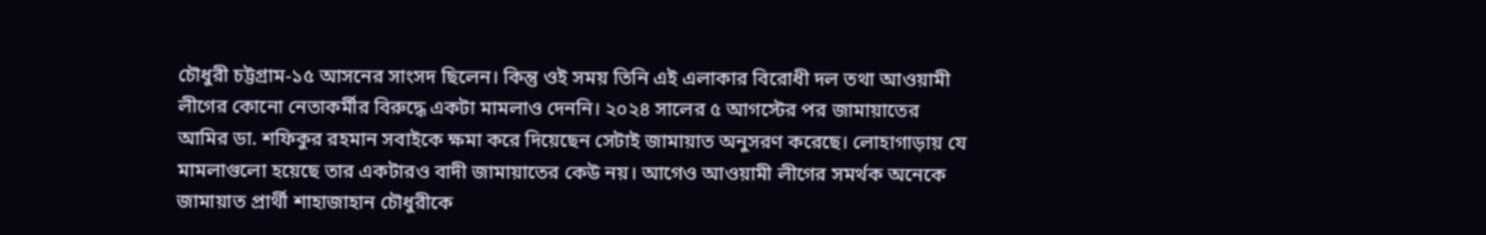চৌধুরী চট্টগ্রাম-১৫ আসনের সাংসদ ছিলেন। কিন্তু ওই সময় তিনি এই এলাকার বিরোধী দল তথা আওয়ামী লীগের কোনো নেতাকর্মীর বিরুদ্ধে একটা মামলাও দেননি। ২০২৪ সালের ৫ আগস্টের পর জামায়াতের আমির ডা. শফিকুর রহমান সবাইকে ক্ষমা করে দিয়েছেন সেটাই জামায়াত অনুসরণ করেছে। লোহাগাড়ায় যে মামলাগুলো হয়েছে তার একটারও বাদী জামায়াতের কেউ নয়। আগেও আওয়ামী লীগের সমর্থক অনেকে জামায়াত প্রার্থী শাহাজাহান চৌধুরীকে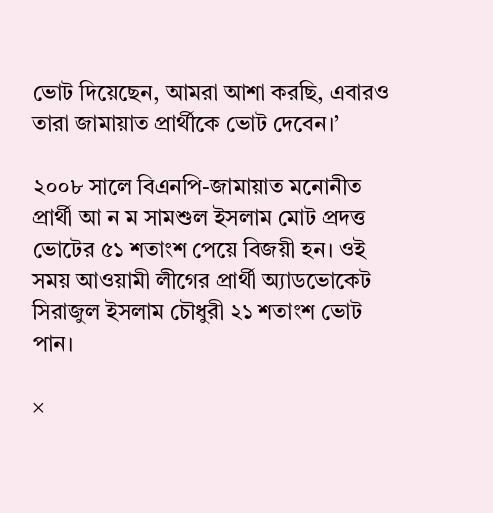ভোট দিয়েছেন, আমরা আশা করছি, এবারও তারা জামায়াত প্রার্থীকে ভোট দেবেন।’

২০০৮ সালে বিএনপি-জামায়াত মনোনীত প্রার্থী আ ন ম সামশুল ইসলাম মোট প্রদত্ত ভোটের ৫১ শতাংশ পেয়ে বিজয়ী হন। ওই সময় আওয়ামী লীগের প্রার্থী অ্যাডভোকেট সিরাজুল ইসলাম চৌধুরী ২১ শতাংশ ভোট পান।

×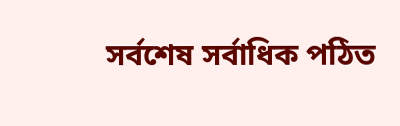সর্বশেষ সর্বাধিক পঠিত